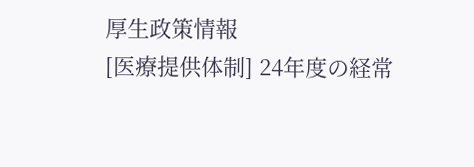厚生政策情報
[医療提供体制] 24年度の経常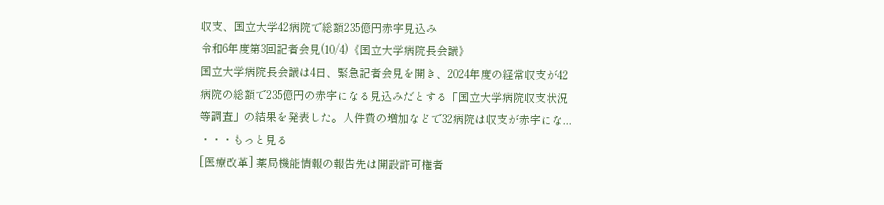収支、国立大学42病院で総額235億円赤字見込み
令和6年度第3回記者会見(10/4)《国立大学病院長会議》
国立大学病院長会議は4日、緊急記者会見を開き、2024年度の経常収支が42病院の総額で235億円の赤字になる見込みだとする「国立大学病院収支状況等調査」の結果を発表した。人件費の増加などで32病院は収支が赤字にな... ・・・もっと見る
[医療改革] 薬局機能情報の報告先は開設許可権者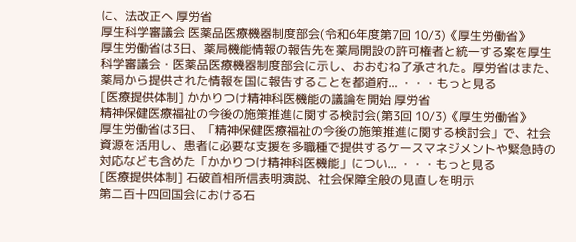に、法改正へ 厚労省
厚生科学審議会 医薬品医療機器制度部会(令和6年度第7回 10/3)《厚生労働省》
厚生労働省は3日、薬局機能情報の報告先を薬局開設の許可権者と統一する案を厚生科学審議会・医薬品医療機器制度部会に示し、おおむね了承された。厚労省はまた、薬局から提供された情報を国に報告することを都道府... ・・・もっと見る
[医療提供体制] かかりつけ精神科医機能の議論を開始 厚労省
精神保健医療福祉の今後の施策推進に関する検討会(第3回 10/3)《厚生労働省》
厚生労働省は3日、「精神保健医療福祉の今後の施策推進に関する検討会」で、社会資源を活用し、患者に必要な支援を多職種で提供するケースマネジメントや緊急時の対応なども含めた「かかりつけ精神科医機能」につい... ・・・もっと見る
[医療提供体制] 石破首相所信表明演説、社会保障全般の見直しを明示
第二百十四回国会における石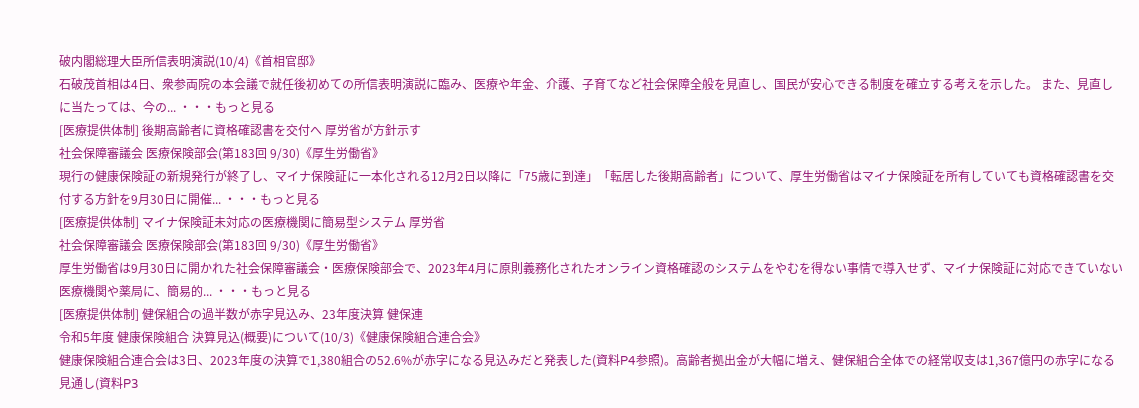破内閣総理大臣所信表明演説(10/4)《首相官邸》
石破茂首相は4日、衆参両院の本会議で就任後初めての所信表明演説に臨み、医療や年金、介護、子育てなど社会保障全般を見直し、国民が安心できる制度を確立する考えを示した。 また、見直しに当たっては、今の... ・・・もっと見る
[医療提供体制] 後期高齢者に資格確認書を交付へ 厚労省が方針示す
社会保障審議会 医療保険部会(第183回 9/30)《厚生労働省》
現行の健康保険証の新規発行が終了し、マイナ保険証に一本化される12月2日以降に「75歳に到達」「転居した後期高齢者」について、厚生労働省はマイナ保険証を所有していても資格確認書を交付する方針を9月30日に開催... ・・・もっと見る
[医療提供体制] マイナ保険証未対応の医療機関に簡易型システム 厚労省
社会保障審議会 医療保険部会(第183回 9/30)《厚生労働省》
厚生労働省は9月30日に開かれた社会保障審議会・医療保険部会で、2023年4月に原則義務化されたオンライン資格確認のシステムをやむを得ない事情で導入せず、マイナ保険証に対応できていない医療機関や薬局に、簡易的... ・・・もっと見る
[医療提供体制] 健保組合の過半数が赤字見込み、23年度決算 健保連
令和5年度 健康保険組合 決算見込(概要)について(10/3)《健康保険組合連合会》
健康保険組合連合会は3日、2023年度の決算で1,380組合の52.6%が赤字になる見込みだと発表した(資料P4参照)。高齢者拠出金が大幅に増え、健保組合全体での経常収支は1,367億円の赤字になる見通し(資料P3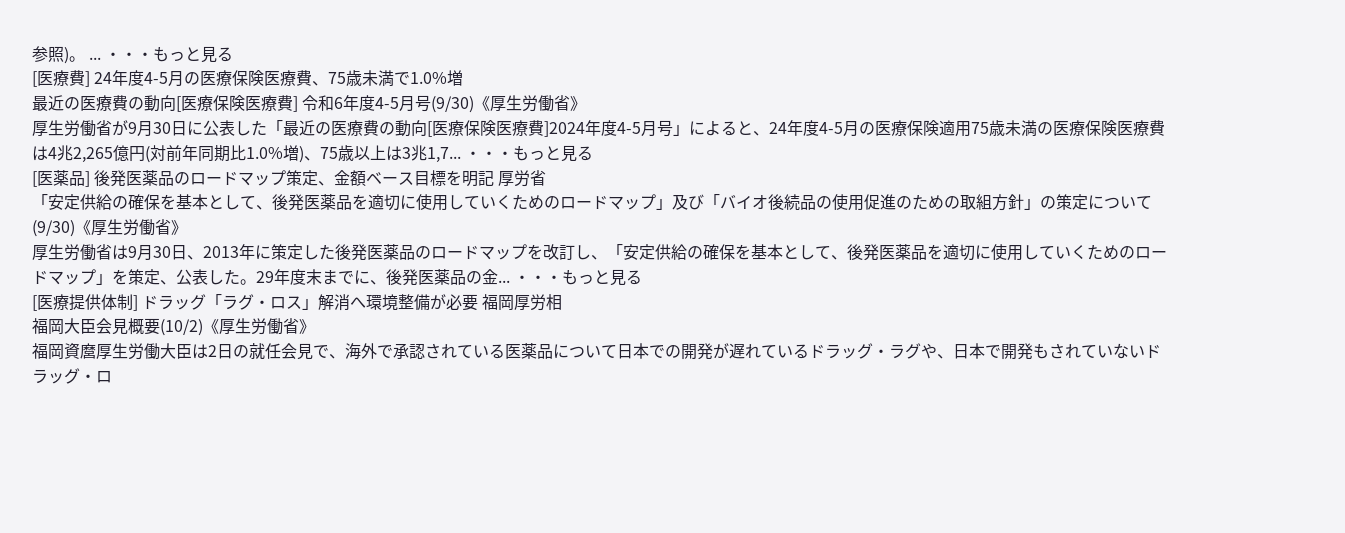参照)。 ... ・・・もっと見る
[医療費] 24年度4-5月の医療保険医療費、75歳未満で1.0%増
最近の医療費の動向[医療保険医療費] 令和6年度4-5月号(9/30)《厚生労働省》
厚生労働省が9月30日に公表した「最近の医療費の動向[医療保険医療費]2024年度4-5月号」によると、24年度4-5月の医療保険適用75歳未満の医療保険医療費は4兆2,265億円(対前年同期比1.0%増)、75歳以上は3兆1,7... ・・・もっと見る
[医薬品] 後発医薬品のロードマップ策定、金額ベース目標を明記 厚労省
「安定供給の確保を基本として、後発医薬品を適切に使用していくためのロードマップ」及び「バイオ後続品の使用促進のための取組方針」の策定について(9/30)《厚生労働省》
厚生労働省は9月30日、2013年に策定した後発医薬品のロードマップを改訂し、「安定供給の確保を基本として、後発医薬品を適切に使用していくためのロードマップ」を策定、公表した。29年度末までに、後発医薬品の金... ・・・もっと見る
[医療提供体制] ドラッグ「ラグ・ロス」解消へ環境整備が必要 福岡厚労相
福岡大臣会見概要(10/2)《厚生労働省》
福岡資麿厚生労働大臣は2日の就任会見で、海外で承認されている医薬品について日本での開発が遅れているドラッグ・ラグや、日本で開発もされていないドラッグ・ロ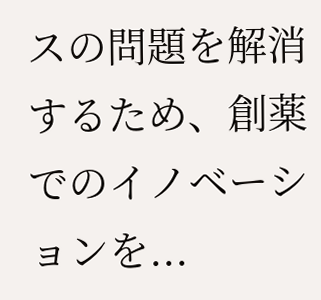スの問題を解消するため、創薬でのイノベーションを...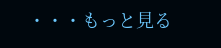・・・もっと見る